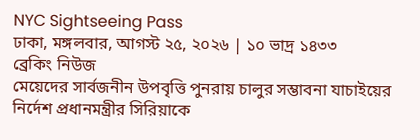NYC Sightseeing Pass
ঢাকা, মঙ্গলবার, আগস্ট ২৫, ২০২৬ | ১০ ভাদ্র ১৪৩৩
ব্রেকিং নিউজ
মেয়েদের সার্বজনীন উপবৃত্তি পুনরায় চালুর সম্ভাবনা যাচাইয়ের নির্দেশ প্রধানমন্ত্রীর সিরিয়াকে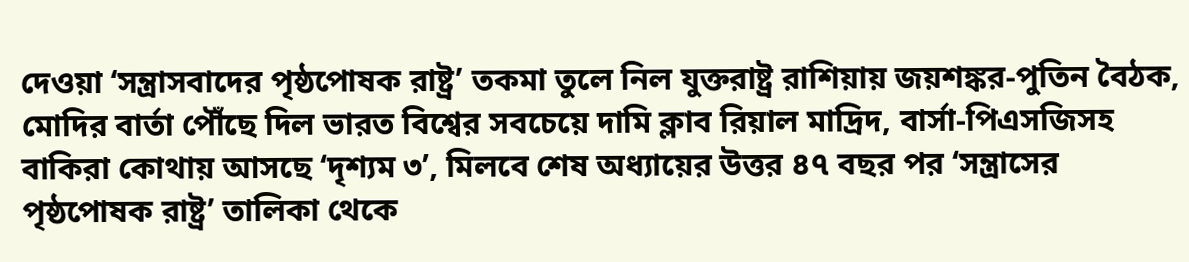দেওয়া ‘সন্ত্রাসবাদের পৃষ্ঠপোষক রাষ্ট্র’ তকমা তুলে নিল যুক্তরাষ্ট্র রাশিয়ায় জয়শঙ্কর-পুতিন বৈঠক, মোদির বার্তা পৌঁছে দিল ভারত বিশ্বের সবচেয়ে দামি ক্লাব রিয়াল মাদ্রিদ, বার্সা-পিএসজিসহ বাকিরা কোথায় আসছে ‘দৃশ্যম ৩’, মিলবে শেষ অধ্যায়ের উত্তর ৪৭ বছর পর ‘সন্ত্রাসের পৃষ্ঠপোষক রাষ্ট্র’ তালিকা থেকে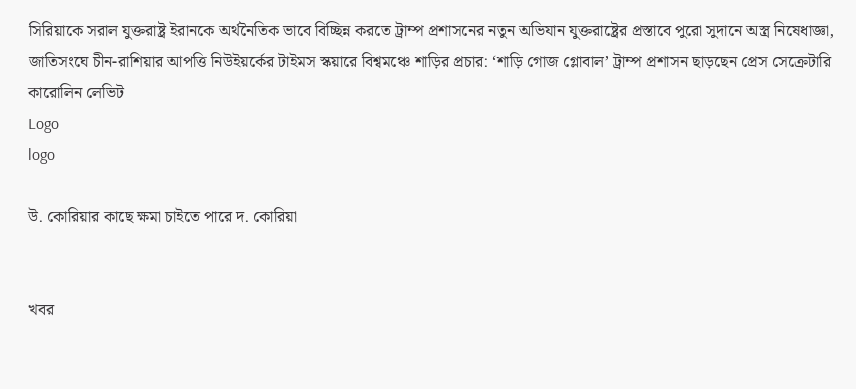সিরিয়াকে সরাল যুক্তরাষ্ট্র ইরানকে অর্থনৈতিক ভাবে বিচ্ছিন্ন করতে ট্রাম্প প্রশাসনের নতুন অভিযান যুক্তরাষ্ট্রের প্রস্তাবে পুরো সুদানে অস্ত্র নিষেধাজ্ঞা, জাতিসংঘে চীন-রাশিয়ার আপত্তি নিউইয়র্কের টাইমস স্কয়ারে বিশ্বমঞ্চে শাড়ির প্রচার: ‘শাড়ি গোজ গ্লোবাল’ ট্রাম্প প্রশাসন ছাড়ছেন প্রেস সেক্রেটারি কারোলিন লেভিট
Logo
logo

উ. কোরিয়ার কাছে ক্ষমা চাইতে পারে দ. কোরিয়া


খবর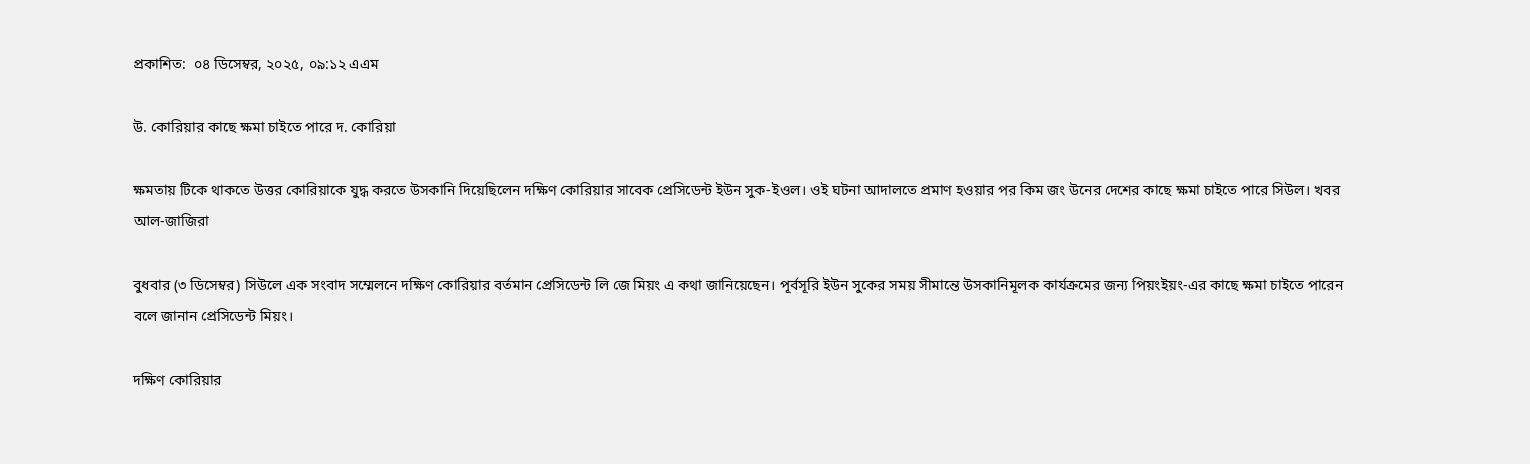প্রকাশিত:  ০৪ ডিসেম্বর, ২০২৫, ০৯:১২ এএম

উ. কোরিয়ার কাছে ক্ষমা চাইতে পারে দ. কোরিয়া

ক্ষমতায় টিকে থাকতে উত্তর কোরিয়াকে যুদ্ধ করতে উসকানি দিয়েছিলেন দক্ষিণ কোরিয়ার সাবেক প্রেসিডেন্ট ইউন সুক-ইওল। ওই ঘটনা আদালতে প্রমাণ হওয়ার পর কিম জং উনের দেশের কাছে ক্ষমা চাইতে পারে সিউল। খবর আল-জাজিরা

বুধবার (৩ ডিসেম্বর) সিউলে এক সংবাদ সম্মেলনে দক্ষিণ কোরিয়ার বর্তমান প্রেসিডেন্ট লি জে মিয়ং এ কথা জানিয়েছেন। পূর্বসূরি ইউন সুকের সময় সীমান্তে উসকানিমূলক কার্যক্রমের জন্য পিয়ংইয়ং-এর কাছে ক্ষমা চাইতে পারেন বলে জানান প্রেসিডেন্ট মিয়ং।

দক্ষিণ কোরিয়ার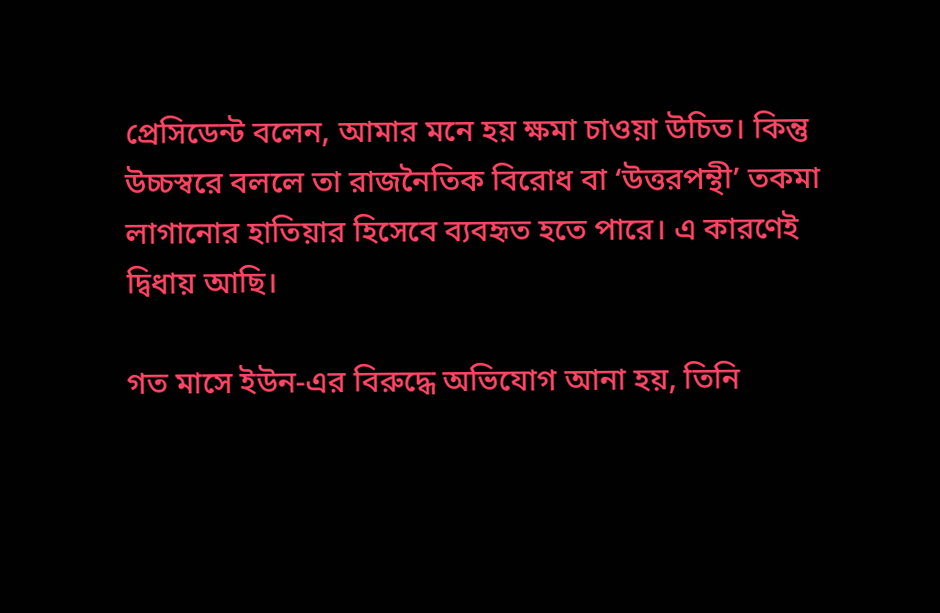প্রেসিডেন্ট বলেন, আমার মনে হয় ক্ষমা চাওয়া উচিত। কিন্তু উচ্চস্বরে বললে তা রাজনৈতিক বিরোধ বা ‘উত্তরপন্থী’ তকমা লাগানোর হাতিয়ার হিসেবে ব্যবহৃত হতে পারে। এ কারণেই দ্বিধায় আছি।

গত মাসে ইউন-এর বিরুদ্ধে অভিযোগ আনা হয়, তিনি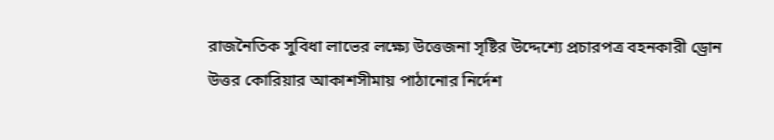রাজনৈতিক সুবিধা লাভের লক্ষ্যে উত্তেজনা সৃষ্টির উদ্দেশ্যে প্রচারপত্র বহনকারী ড্রোন উত্তর কোরিয়ার আকাশসীমায় পাঠানোর নির্দেশ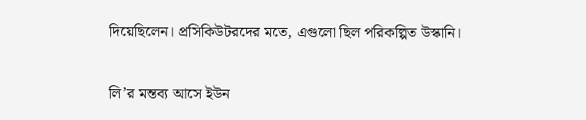দিয়েছিলেন। প্রসিকিউটরদের মতে, এগুলো ছিল পরিকল্পিত উস্কানি।

লি’র মন্তব্য আসে ইউন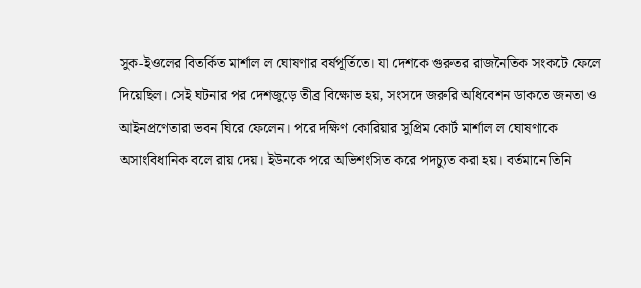সুক-ইওলের বিতর্কিত মার্শাল ল ঘোষণার বর্ষপূর্তিতে। যা দেশকে গুরুতর রাজনৈতিক সংকটে ফেলে দিয়েছিল। সেই ঘটনার পর দেশজুড়ে তীব্র বিক্ষোভ হয়, সংসদে জরুরি অধিবেশন ডাকতে জনতা ও আইনপ্রণেতারা ভবন ঘিরে ফেলেন। পরে দক্ষিণ কোরিয়ার সুপ্রিম কোর্ট মার্শাল ল ঘোষণাকে অসাংবিধানিক বলে রায় দেয়। ইউনকে পরে অভিশংসিত করে পদচ্যুত করা হয়। বর্তমানে তিনি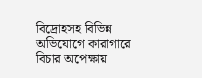বিদ্রোহসহ বিভিন্ন অভিযোগে কারাগারে বিচার অপেক্ষায়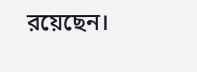রয়েছেন।